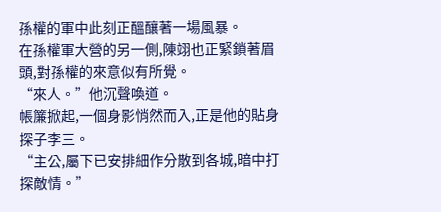孫權的軍中此刻正醞釀著一場風暴。
在孫權軍大營的另一側,陳翊也正緊鎖著眉頭,對孫權的來意似有所覺。
“來人。”他沉聲喚道。
帳簾掀起,一個身影悄然而入,正是他的貼身探子李三。
“主公,屬下已安排細作分散到各城,暗中打探敵情。”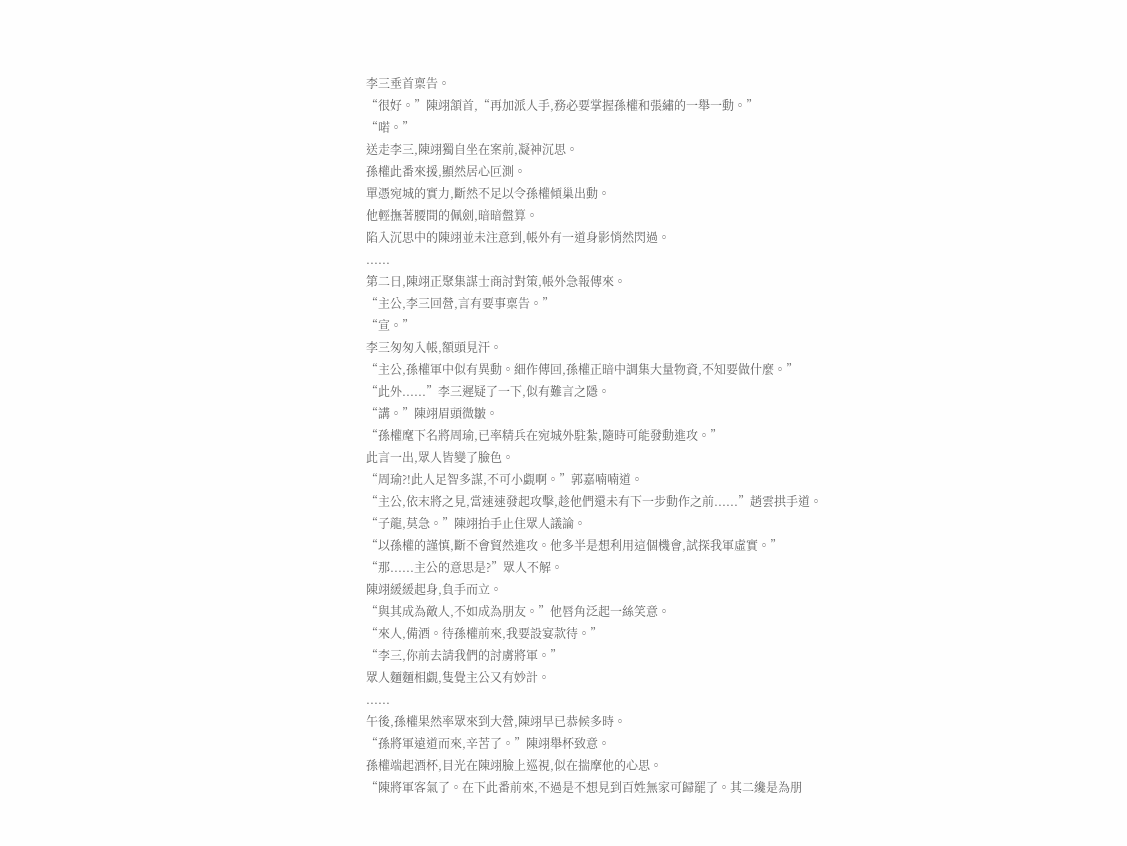李三垂首稟告。
“很好。”陳翊頷首,“再加派人手,務必要掌握孫權和張繡的一舉一動。”
“喏。”
送走李三,陳翊獨自坐在案前,凝神沉思。
孫權此番來援,顯然居心叵測。
單憑宛城的實力,斷然不足以令孫權傾巢出動。
他輕撫著腰間的佩劍,暗暗盤算。
陷入沉思中的陳翊並未注意到,帳外有一道身影悄然閃過。
......
第二日,陳翊正聚集謀士商討對策,帳外急報傳來。
“主公,李三回營,言有要事稟告。”
“宣。”
李三匆匆入帳,額頭見汗。
“主公,孫權軍中似有異動。細作傳回,孫權正暗中調集大量物資,不知要做什麼。”
“此外......”李三遲疑了一下,似有難言之隱。
“講。”陳翊眉頭微皺。
“孫權麾下名將周瑜,已率精兵在宛城外駐紮,隨時可能發動進攻。”
此言一出,眾人皆變了臉色。
“周瑜?!此人足智多謀,不可小覷啊。”郭嘉喃喃道。
“主公,依末將之見,當速速發起攻擊,趁他們還未有下一步動作之前......”趙雲拱手道。
“子龍,莫急。”陳翊抬手止住眾人議論。
“以孫權的謹慎,斷不會貿然進攻。他多半是想利用這個機會,試探我軍虛實。”
“那......主公的意思是?”眾人不解。
陳翊緩緩起身,負手而立。
“與其成為敵人,不如成為朋友。”他唇角泛起一絲笑意。
“來人,備酒。待孫權前來,我要設宴款待。”
“李三,你前去請我們的討虜將軍。”
眾人麵麵相覷,隻覺主公又有妙計。
......
午後,孫權果然率眾來到大營,陳翊早已恭候多時。
“孫將軍遠道而來,辛苦了。”陳翊舉杯致意。
孫權端起酒杯,目光在陳翊臉上巡視,似在揣摩他的心思。
“陳將軍客氣了。在下此番前來,不過是不想見到百姓無家可歸罷了。其二纔是為朋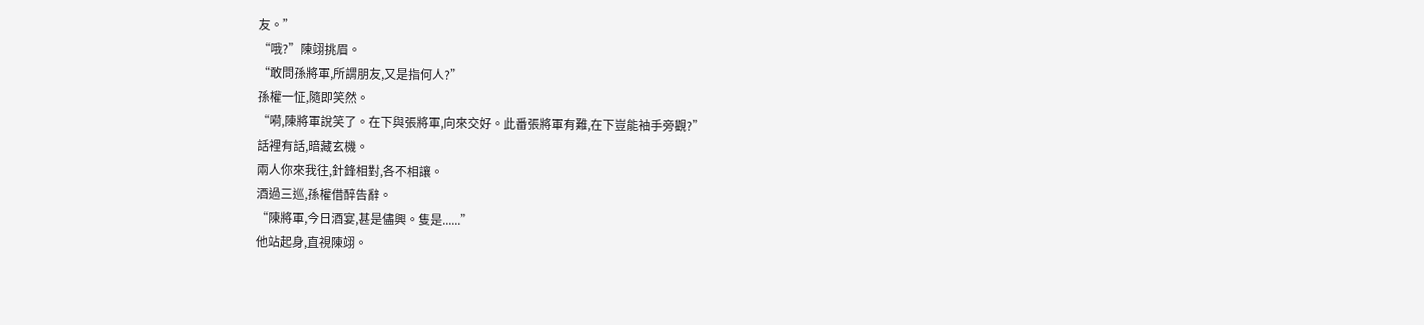友。”
“哦?”陳翊挑眉。
“敢問孫將軍,所謂朋友,又是指何人?”
孫權一怔,隨即笑然。
“嗬,陳將軍說笑了。在下與張將軍,向來交好。此番張將軍有難,在下豈能袖手旁觀?”
話裡有話,暗藏玄機。
兩人你來我往,針鋒相對,各不相讓。
酒過三巡,孫權借醉告辭。
“陳將軍,今日酒宴,甚是儘興。隻是......”
他站起身,直視陳翊。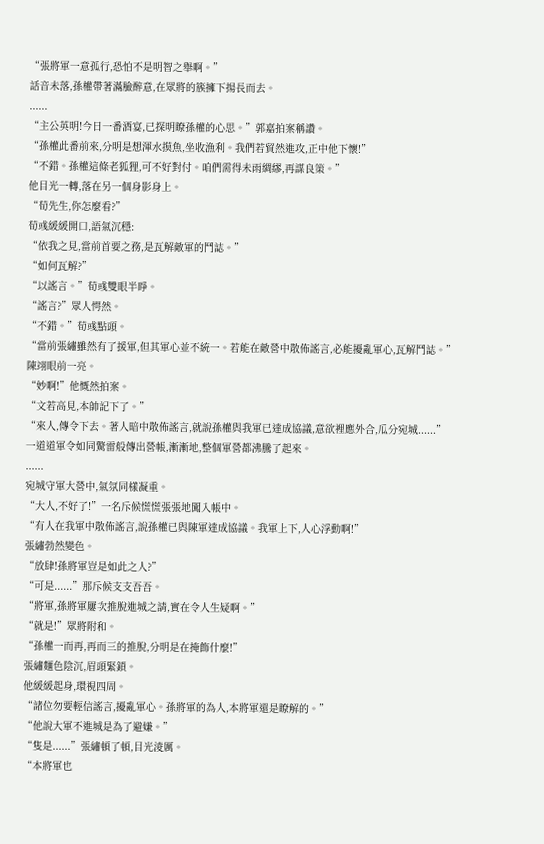“張將軍一意孤行,恐怕不是明智之舉啊。”
話音未落,孫權帶著滿臉醉意,在眾將的簇擁下揚長而去。
......
“主公英明!今日一番酒宴,已探明瞭孫權的心思。”郭嘉拍案稱讚。
“孫權此番前來,分明是想渾水摸魚,坐收漁利。我們若貿然進攻,正中他下懷!”
“不錯。孫權這條老狐狸,可不好對付。咱們需得未雨綢繆,再謀良策。”
他目光一轉,落在另一個身影身上。
“荀先生,你怎麼看?”
荀彧緩緩開口,語氣沉穩:
“依我之見,當前首要之務,是瓦解敵軍的鬥誌。”
“如何瓦解?”
“以謠言。”荀彧雙眼半睜。
“謠言?”眾人愕然。
“不錯。”荀彧點頭。
“當前張繡雖然有了援軍,但其軍心並不統一。若能在敵營中散佈謠言,必能擾亂軍心,瓦解鬥誌。”
陳翊眼前一亮。
“妙啊!”他慨然拍案。
“文若高見,本帥記下了。”
“來人,傳令下去。著人暗中散佈謠言,就說孫權與我軍已達成協議,意欲裡應外合,瓜分宛城......”
一道道軍令如同驚雷般傳出營帳,漸漸地,整個軍營都沸騰了起來。
......
宛城守軍大營中,氣氛同樣凝重。
“大人,不好了!”一名斥候慌慌張張地闖入帳中。
“有人在我軍中散佈謠言,說孫權已與陳軍達成協議。我軍上下,人心浮動啊!”
張繡勃然變色。
“放肆!孫將軍豈是如此之人?”
“可是......”那斥候支支吾吾。
“將軍,孫將軍屢次推脫進城之請,實在令人生疑啊。”
“就是!”眾將附和。
“孫權一而再,再而三的推脫,分明是在掩飾什麼!”
張繡麵色陰沉,眉頭緊鎖。
他緩緩起身,環視四周。
“諸位勿要輕信謠言,擾亂軍心。孫將軍的為人,本將軍還是瞭解的。”
“他說大軍不進城是為了避嫌。”
“隻是......”張繡頓了頓,目光淩厲。
“本將軍也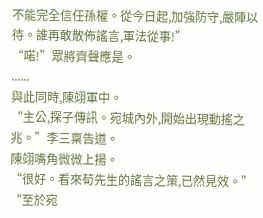不能完全信任孫權。從今日起,加強防守,嚴陣以待。誰再敢散佈謠言,軍法從事!”
“喏!”眾將齊聲應是。
......
與此同時,陳翊軍中。
“主公,探子傳訊。宛城內外,開始出現動搖之兆。”李三稟告道。
陳翊嘴角微微上揚。
“很好。看來荀先生的謠言之策,已然見效。”
“至於宛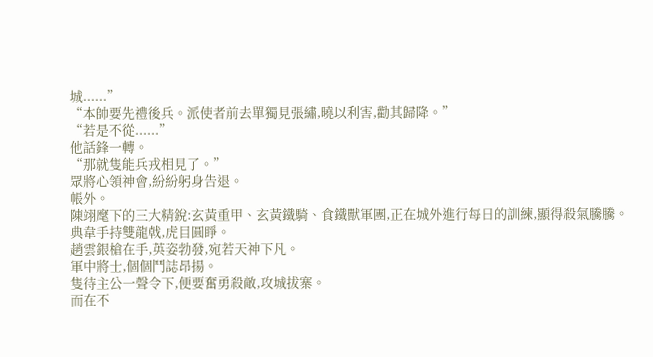城......”
“本帥要先禮後兵。派使者前去單獨見張繡,曉以利害,勸其歸降。”
“若是不從......”
他話鋒一轉。
“那就隻能兵戎相見了。”
眾將心領神會,紛紛躬身告退。
帳外。
陳翊麾下的三大精銳:玄黃重甲、玄黃鐵騎、食鐵獸軍團,正在城外進行每日的訓練,顯得殺氣騰騰。
典韋手持雙龍戟,虎目圓睜。
趙雲銀槍在手,英姿勃發,宛若天神下凡。
軍中將士,個個鬥誌昂揚。
隻待主公一聲令下,便要奮勇殺敵,攻城拔寨。
而在不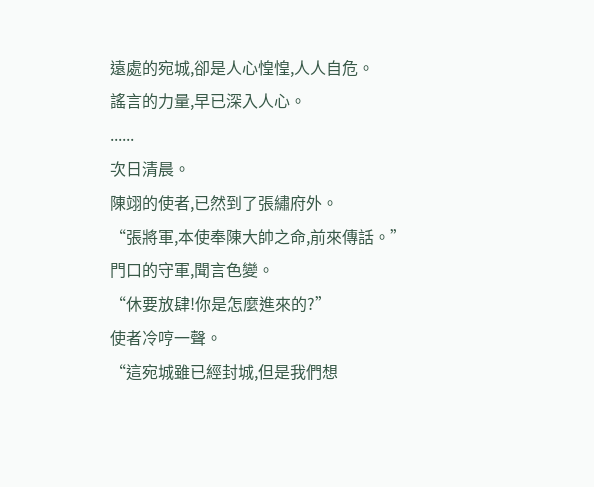遠處的宛城,卻是人心惶惶,人人自危。
謠言的力量,早已深入人心。
......
次日清晨。
陳翊的使者,已然到了張繡府外。
“張將軍,本使奉陳大帥之命,前來傳話。”
門口的守軍,聞言色變。
“休要放肆!你是怎麼進來的?”
使者冷哼一聲。
“這宛城雖已經封城,但是我們想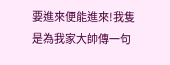要進來便能進來!我隻是為我家大帥傳一句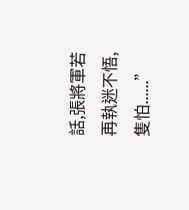話,張將軍若再執迷不悟,隻怕......”